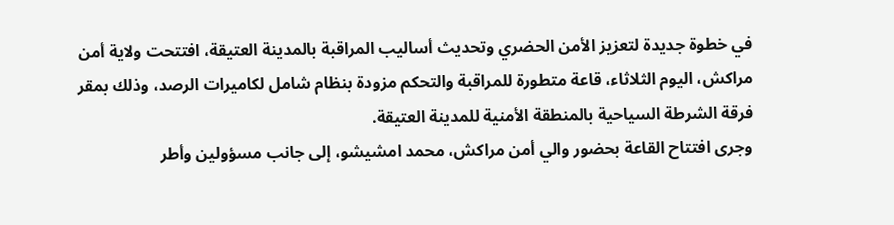في خطوة جديدة لتعزيز الأمن الحضري وتحديث أساليب المراقبة بالمدينة العتيقة، افتتحت ولاية أمن مراكش، اليوم الثلاثاء، قاعة متطورة للمراقبة والتحكم مزودة بنظام شامل لكاميرات الرصد، وذلك بمقر فرقة الشرطة السياحية بالمنطقة الأمنية للمدينة العتيقة.
وجرى افتتاح القاعة بحضور والي أمن مراكش، محمد امشيشو، إلى جانب مسؤولين وأطر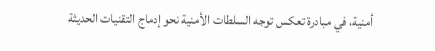أمنية، في مبادرة تعكس توجه السلطات الأمنية نحو إدماج التقنيات الحديثة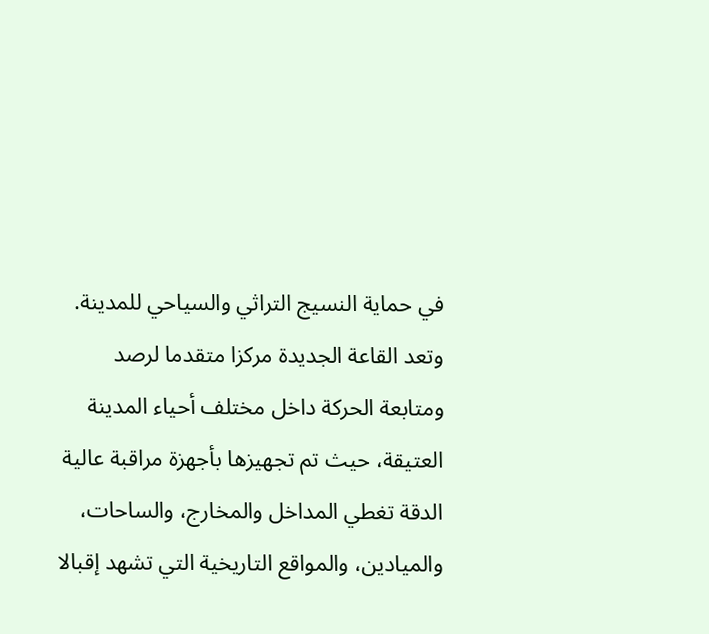في حماية النسيج التراثي والسياحي للمدينة.
وتعد القاعة الجديدة مركزا متقدما لرصد ومتابعة الحركة داخل مختلف أحياء المدينة العتيقة، حيث تم تجهيزها بأجهزة مراقبة عالية الدقة تغطي المداخل والمخارج، والساحات، والميادين، والمواقع التاريخية التي تشهد إقبالا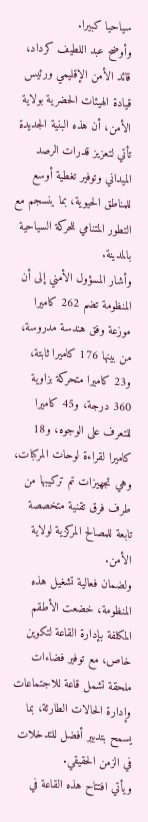سياحيا كبيرا.
وأوضح عبد اللطيف كرداد، قائد الأمن الإقليمي ورئيس قيادة الهيئات الحضرية بولاية الأمن، أن هذه البنية الجديدة تأتي لتعزيز قدرات الرصد الميداني وتوفير تغطية أوسع للمناطق الحيوية، بما ينسجم مع التطور المتنامي للحركة السياحية بالمدينة.
وأشار المسؤول الأمني إلى أن المنظومة تضم 262 كاميرا موزعة وفق هندسة مدروسة، من بينها 176 كاميرا ثابتة، و23 كاميرا متحركة بزاوية 360 درجة، و45 كاميرا للتعرف على الوجوه، و18 كاميرا لقراءة لوحات المركبات، وهي تجهيزات تم تركيبها من طرف فرق تقنية متخصصة تابعة للمصالح المركزية لولاية الأمن.
ولضمان فعالية تشغيل هذه المنظومة، خضعت الأطقم المكلفة بإدارة القاعة لتكوين خاص، مع توفير فضاءات ملحقة تشمل قاعة للاجتماعات وإدارة الحالات الطارئة، بما يسمح بتدبير أفضل للتدخلات في الزمن الحقيقي.
ويأتي افتتاح هذه القاعة في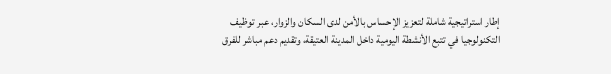إطار استراتيجية شاملة لتعزيز الإحساس بالأمن لدى السكان والزوار، عبر توظيف التكنولوجيا في تتبع الأنشطة اليومية داخل المدينة العتيقة، وتقديم دعم مباشر للفرق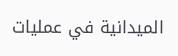الميدانية في عمليات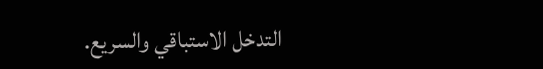التدخل الاستباقي والسريع.